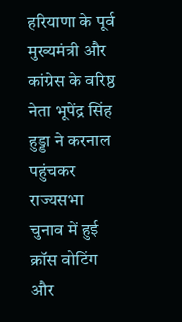हरियाणा के पूर्व मुख्यमंत्री और कांग्रेस के वरिष्ठ नेता भूपेंद्र सिंह हुड्डा ने करनाल पहुंचकर राज्यसभा चुनाव में हुई क्रॉस वोटिंग और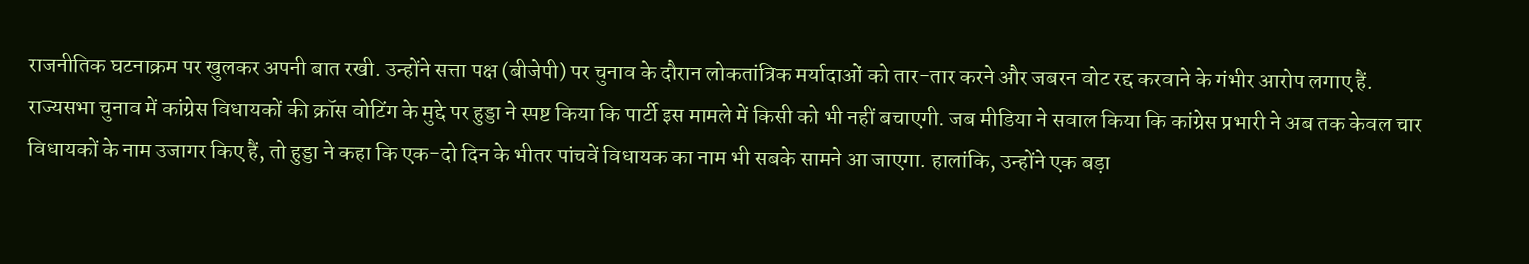राजनीतिक घटनाक्रम पर खुलकर अपनी बात रखी. उन्होंने सत्ता पक्ष (बीजेपी) पर चुनाव के दौरान लोकतांत्रिक मर्यादाओं को तार-तार करने और जबरन वोट रद्द करवाने के गंभीर आरोप लगाए हैं.
राज्यसभा चुनाव में कांग्रेस विधायकों की क्रॉस वोटिंग के मुद्दे पर हुड्डा ने स्पष्ट किया कि पार्टी इस मामले में किसी को भी नहीं बचाएगी. जब मीडिया ने सवाल किया कि कांग्रेस प्रभारी ने अब तक केवल चार विधायकों के नाम उजागर किए हैं, तो हुड्डा ने कहा कि एक-दो दिन के भीतर पांचवें विधायक का नाम भी सबके सामने आ जाएगा. हालांकि, उन्होंने एक बड़ा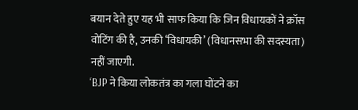बयान देते हुए यह भी साफ किया कि जिन विधायकों ने क्रॉस वोटिंग की है, उनकी ‘विधायकी’ (विधानसभा की सदस्यता) नहीं जाएगी.
‘BJP ने किया लोकतंत्र का गला घोंटने का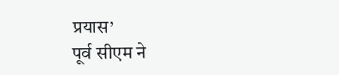प्रयास’
पूर्व सीएम ने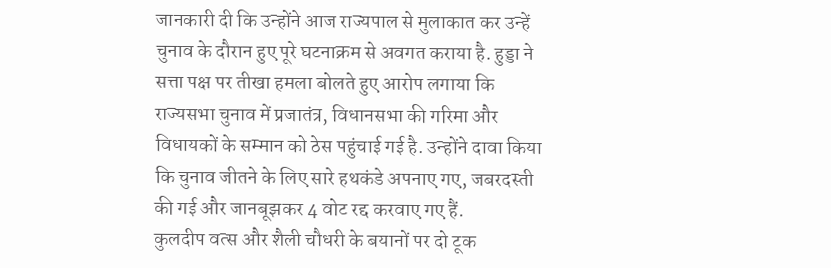जानकारी दी कि उन्होंने आज राज्यपाल से मुलाकात कर उन्हें चुनाव के दौरान हुए पूरे घटनाक्रम से अवगत कराया है. हुड्डा ने सत्ता पक्ष पर तीखा हमला बोलते हुए आरोप लगाया कि राज्यसभा चुनाव में प्रजातंत्र, विधानसभा की गरिमा और विधायकों के सम्मान को ठेस पहुंचाई गई है. उन्होंने दावा किया कि चुनाव जीतने के लिए सारे हथकंडे अपनाए गए, जबरदस्ती की गई और जानबूझकर 4 वोट रद्द करवाए गए हैं.
कुलदीप वत्स और शैली चौधरी के बयानों पर दो टूक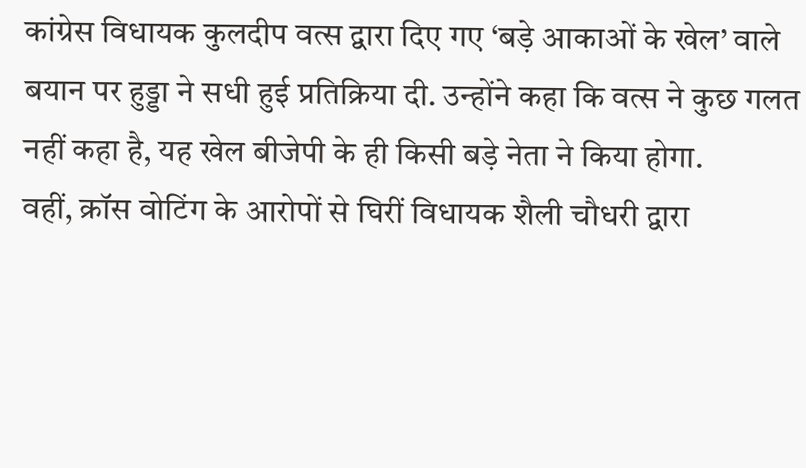कांग्रेस विधायक कुलदीप वत्स द्वारा दिए गए ‘बड़े आकाओं के खेल’ वाले बयान पर हुड्डा ने सधी हुई प्रतिक्रिया दी. उन्होंने कहा कि वत्स ने कुछ गलत नहीं कहा है, यह खेल बीजेपी के ही किसी बड़े नेता ने किया होगा.
वहीं, क्रॉस वोटिंग के आरोपों से घिरीं विधायक शैली चौधरी द्वारा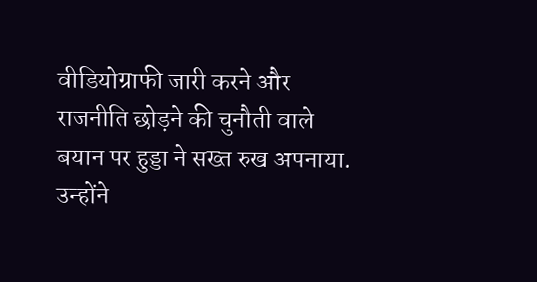वीडियोग्राफी जारी करने और राजनीति छोड़ने की चुनौती वाले बयान पर हुड्डा ने सख्त रुख अपनाया. उन्होंने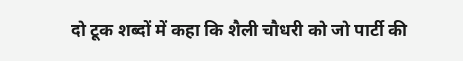दो टूक शब्दों में कहा कि शैली चौधरी को जो पार्टी की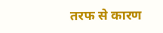तरफ से कारण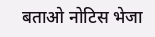बताओ नोटिस भेजा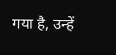गया है, उन्हें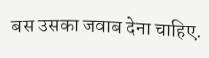बस उसका जवाब देना चाहिए.